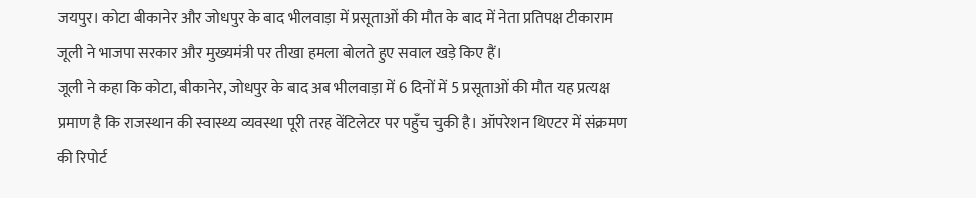जयपुर। कोटा बीकानेर और जोधपुर के बाद भीलवाड़ा में प्रसूताओं की मौत के बाद में नेता प्रतिपक्ष टीकाराम जूली ने भाजपा सरकार और मुख्यमंत्री पर तीखा हमला बोलते हुए सवाल खड़े किए हैं।
जूली ने कहा कि कोटा, बीकानेर, जोधपुर के बाद अब भीलवाड़ा में 6 दिनों में 5 प्रसूताओं की मौत यह प्रत्यक्ष प्रमाण है कि राजस्थान की स्वास्थ्य व्यवस्था पूरी तरह वेंटिलेटर पर पहुँच चुकी है। ऑपरेशन थिएटर में संक्रमण की रिपोर्ट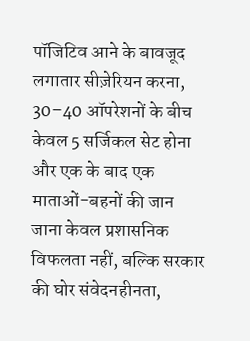पॉजिटिव आने के बावजूद लगातार सीज़ेरियन करना, 30–40 ऑपरेशनों के बीच केवल 5 सर्जिकल सेट होना और एक के बाद एक माताओं-बहनों की जान जाना केवल प्रशासनिक विफलता नहीं, बल्कि सरकार की घोर संवेदनहीनता,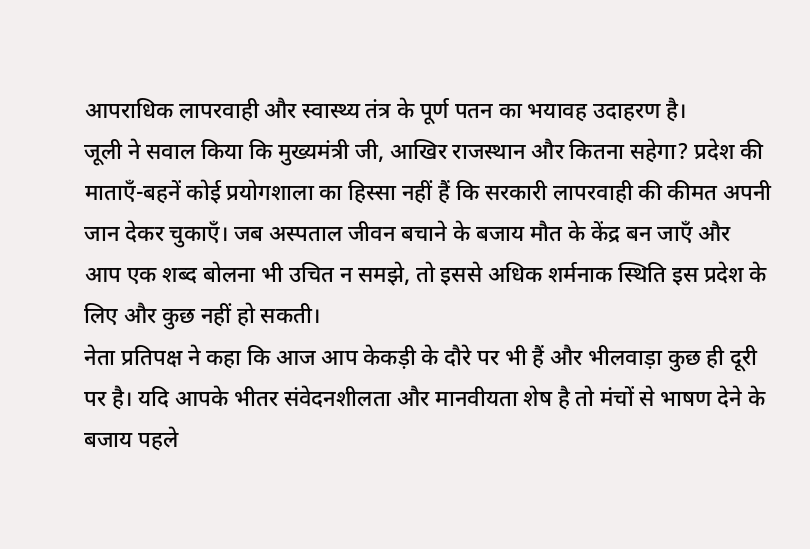आपराधिक लापरवाही और स्वास्थ्य तंत्र के पूर्ण पतन का भयावह उदाहरण है।
जूली ने सवाल किया कि मुख्यमंत्री जी, आखिर राजस्थान और कितना सहेगा? प्रदेश की माताएँ-बहनें कोई प्रयोगशाला का हिस्सा नहीं हैं कि सरकारी लापरवाही की कीमत अपनी जान देकर चुकाएँ। जब अस्पताल जीवन बचाने के बजाय मौत के केंद्र बन जाएँ और आप एक शब्द बोलना भी उचित न समझे, तो इससे अधिक शर्मनाक स्थिति इस प्रदेश के लिए और कुछ नहीं हो सकती।
नेता प्रतिपक्ष ने कहा कि आज आप केकड़ी के दौरे पर भी हैं और भीलवाड़ा कुछ ही दूरी पर है। यदि आपके भीतर संवेदनशीलता और मानवीयता शेष है तो मंचों से भाषण देने के बजाय पहले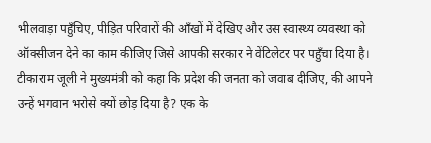भीलवाड़ा पहुँचिए, पीड़ित परिवारों की आँखों में देखिए और उस स्वास्थ्य व्यवस्था को ऑक्सीजन देने का काम कीजिए जिसे आपकी सरकार ने वेंटिलेटर पर पहुँचा दिया है।
टीकाराम जूली ने मुख्यमंत्री को कहा कि प्रदेश की जनता को जवाब दीजिए, की आपने उन्हें भगवान भरोसे क्यों छोड़ दिया है? एक के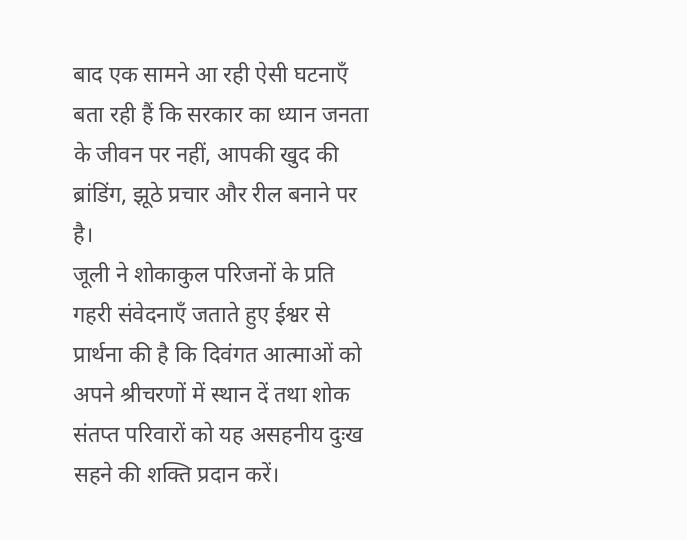बाद एक सामने आ रही ऐसी घटनाएँ बता रही हैं कि सरकार का ध्यान जनता के जीवन पर नहीं, आपकी खुद की ब्रांडिंग, झूठे प्रचार और रील बनाने पर है।
जूली ने शोकाकुल परिजनों के प्रति गहरी संवेदनाएँ जताते हुए ईश्वर से प्रार्थना की है कि दिवंगत आत्माओं को अपने श्रीचरणों में स्थान दें तथा शोक संतप्त परिवारों को यह असहनीय दुःख सहने की शक्ति प्रदान करें।